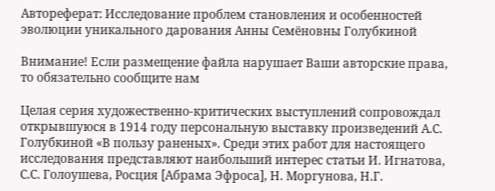Автореферат: Исследование проблем становления и особенностей эволюции уникального дарования Анны Семёновны Голубкиной

Внимание! Если размещение файла нарушает Ваши авторские права, то обязательно сообщите нам

Целая серия художественно-критических выступлений сопровождал открывшуюся в 1914 году персональную выставку произведений А.С. Голубкиной «В пользу раненых». Среди этих работ для настоящего исследования представляют наибольший интерес статьи И. Игнатова, С.С. Голоушева, Росция [Абрама Эфроса], Н. Моргунова, Н.Г.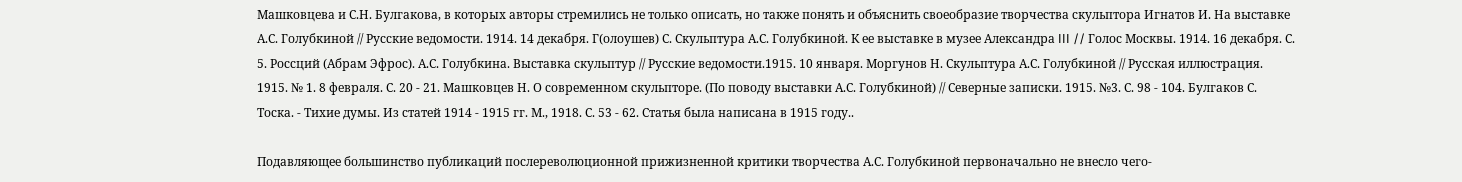Машковцева и С.Н. Булгакова, в которых авторы стремились не только описать, но также понять и объяснить своеобразие творчества скульптора Игнатов И. На выставке А.С. Голубкиной // Русские ведомости. 1914. 14 декабря. Г(олоушев) С. Скульптура А.С. Голубкиной. К ее выставке в музее Александра III // Голос Москвы. 1914. 16 декабря. С. 5. Россций (Абрам Эфрос). А.С. Голубкина. Выставка скульптур // Русские ведомости.1915. 10 января. Моргунов Н. Скульптура А.С. Голубкиной // Русская иллюстрация. 1915. № 1. 8 февраля. С. 20 - 21. Машковцев Н. О современном скульпторе. (По поводу выставки А.С. Голубкиной) // Северные записки. 1915. №3. С. 98 - 104. Булгаков С. Тоска. - Тихие думы. Из статей 1914 - 1915 гг. М., 1918. С. 53 - 62. Статья была написана в 1915 году..

Подавляющее большинство публикаций послереволюционной прижизненной критики творчества А.С. Голубкиной первоначально не внесло чего-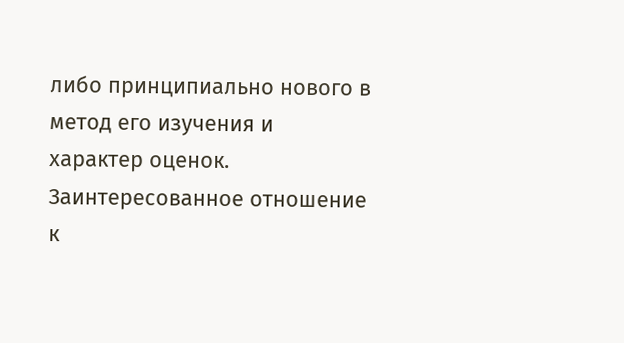либо принципиально нового в метод его изучения и характер оценок. Заинтересованное отношение к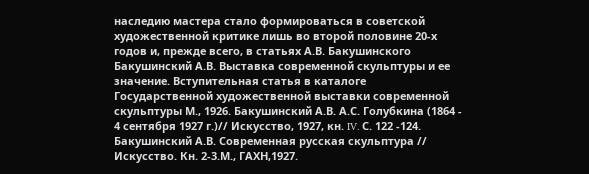наследию мастера стало формироваться в советской художественной критике лишь во второй половине 20-х годов и, прежде всего, в статьях А.В. Бакушинского Бакушинский А.В. Выставка современной скульптуры и ее значение. Вступительная статья в каталоге Государственной художественной выставки современной скульптуры М., 1926. Бакушинский А.В. А.С. Голубкина (1864 - 4 сентября 1927 г.)// Искусство, 1927, кн. IV. С. 122 -124. Бакушинский А.В. Современная русская скульптура // Искусство. Кн. 2-3.М., ГАХН,1927.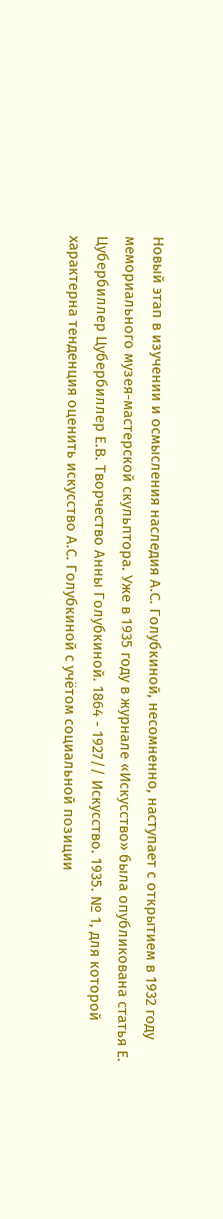Новый этап в изучении и осмысления наследия А.С. Голубкиной, несомненно, наступает с открытием в 1932 году мемориального музея-мастерской скульптора. Уже в 1935 году в журнале «Искусство» была опубликована статья Е. Цубербиллер Цубербиллер Е.В. Творчество Анны Голубкиной. 1864 - 1927// Искусство. 1935. № 1, для которой характерна тенденция оценить искусство А.С. Голубкиной с учётом социальной позиции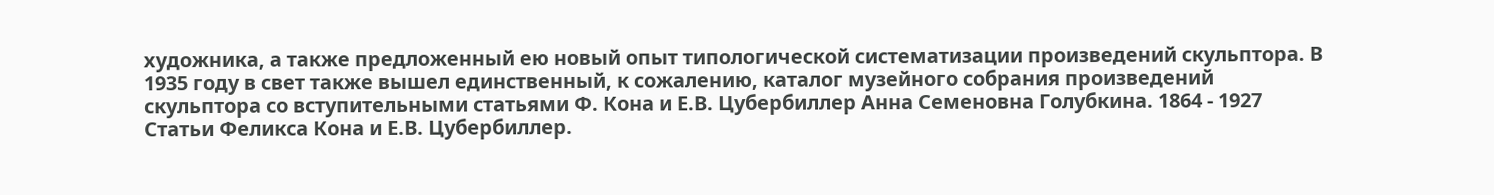художника, а также предложенный ею новый опыт типологической систематизации произведений скульптора. В 1935 году в свет также вышел единственный, к сожалению, каталог музейного собрания произведений скульптора со вступительными статьями Ф. Кона и Е.В. Цубербиллер Анна Семеновна Голубкина. 1864 - 1927 Статьи Феликса Кона и Е.В. Цубербиллер.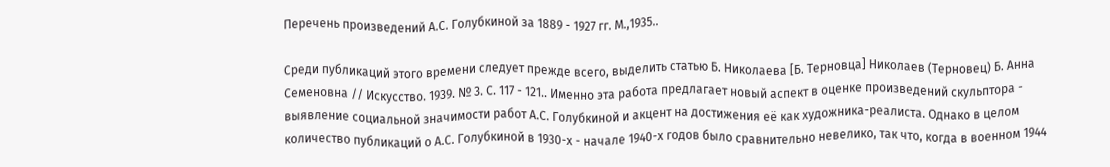Перечень произведений А.С. Голубкиной за 1889 - 1927 гг. М.,1935..

Среди публикаций этого времени следует прежде всего, выделить статью Б. Николаева [Б. Терновца] Николаев (Терновец) Б. Анна Семеновна // Искусство. 1939. № 3. С. 117 - 121.. Именно эта работа предлагает новый аспект в оценке произведений скульптора - выявление социальной значимости работ А.С. Голубкиной и акцент на достижения её как художника-реалиста. Однако в целом количество публикаций о А.С. Голубкиной в 1930-х - начале 1940-х годов было сравнительно невелико, так что, когда в военном 1944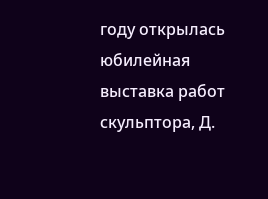году открылась юбилейная выставка работ скульптора, Д.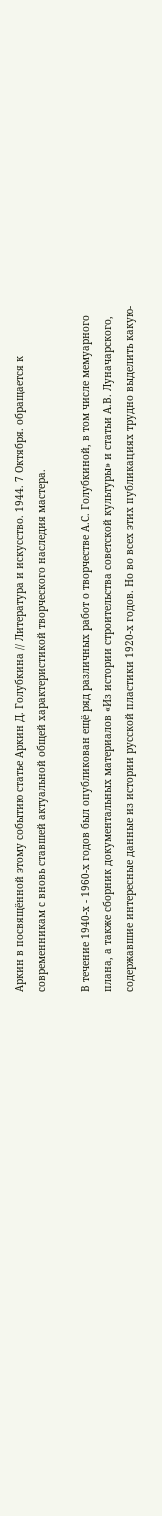Аркин в посвящённой этому событию статье Аркин Д. Голубкина // Литература и искусство. 1944. 7 Октября. обращается к современникам с вновь ставшей актуальной общей характеристикой творческого наследия мастера.

В течение 1940-х - 1960-х годов был опубликован ещё ряд различных работ о творчестве А.С. Голубкиной, в том числе мемуарного плана, а также сборник документальных материалов «Из истории строительства советской культуры» и статьи А.В. Луначарского, содержавшие интересные данные из истории русской пластики 1920-х годов. Но во всех этих публикациях трудно выделить какую-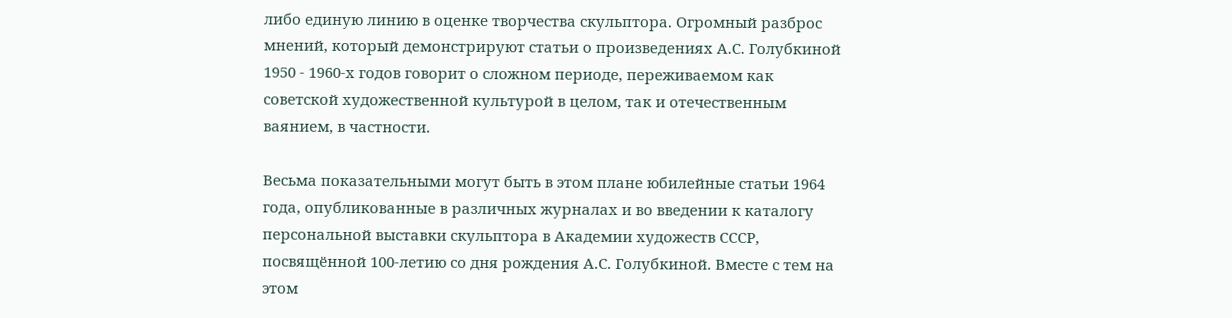либо единую линию в оценке творчества скульптора. Огромный разброс мнений, который демонстрируют статьи о произведениях А.С. Голубкиной 1950 - 1960-х годов говорит о сложном периоде, переживаемом как советской художественной культурой в целом, так и отечественным ваянием, в частности.

Весьма показательными могут быть в этом плане юбилейные статьи 1964 года, опубликованные в различных журналах и во введении к каталогу персональной выставки скульптора в Академии художеств СССР, посвящённой 100-летию со дня рождения А.С. Голубкиной. Вместе с тем на этом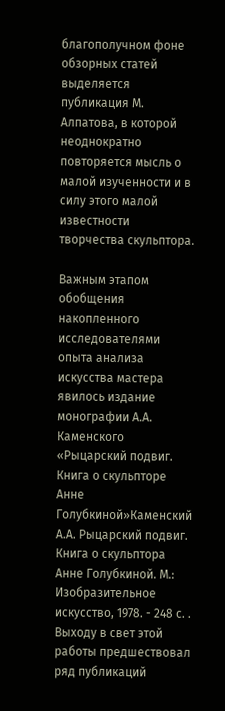благополучном фоне обзорных статей выделяется публикация М. Алпатова, в которой неоднократно повторяется мысль о малой изученности и в силу этого малой известности творчества скульптора.

Важным этапом обобщения накопленного исследователями опыта анализа искусства мастера явилось издание монографии А.А. Каменского «Рыцарский подвиг. Книга о скульпторе Анне Голубкиной»Каменский А.А. Рыцарский подвиг. Книга о скульптора Анне Голубкиной. М.: Изобразительное искусство, 1978. - 248 с. . Выходу в свет этой работы предшествовал ряд публикаций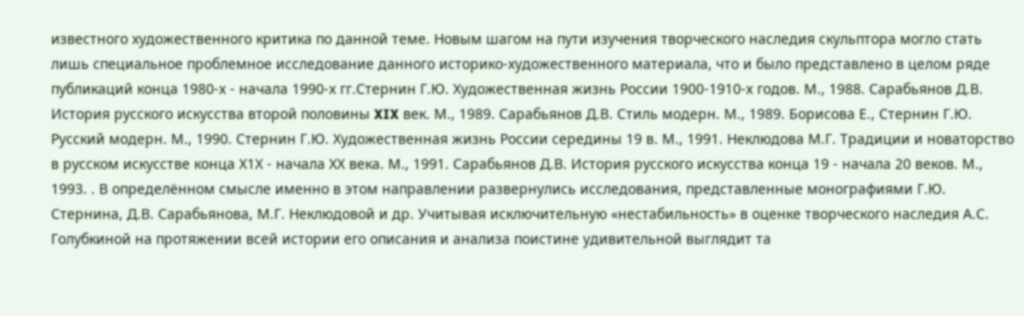известного художественного критика по данной теме. Новым шагом на пути изучения творческого наследия скульптора могло стать лишь специальное проблемное исследование данного историко-художественного материала, что и было представлено в целом ряде публикаций конца 1980-х - начала 1990-х гг.Стернин Г.Ю. Художественная жизнь России 1900-1910-х годов. М., 1988. Сарабьянов Д.В. История русского искусства второй половины XIX век. М., 1989. Сарабьянов Д.В. Стиль модерн. М., 1989. Борисова Е., Стернин Г.Ю. Русский модерн. М., 1990. Стернин Г.Ю. Художественная жизнь России середины 19 в. М., 1991. Неклюдова М.Г. Традиции и новаторство в русском искусстве конца Х1Х - начала ХХ века. М., 1991. Сарабьянов Д.В. История русского искусства конца 19 - начала 20 веков. М., 1993. . В определённом смысле именно в этом направлении развернулись исследования, представленные монографиями Г.Ю. Стернина, Д.В. Сарабьянова, М.Г. Неклюдовой и др. Учитывая исключительную «нестабильность» в оценке творческого наследия А.С. Голубкиной на протяжении всей истории его описания и анализа поистине удивительной выглядит та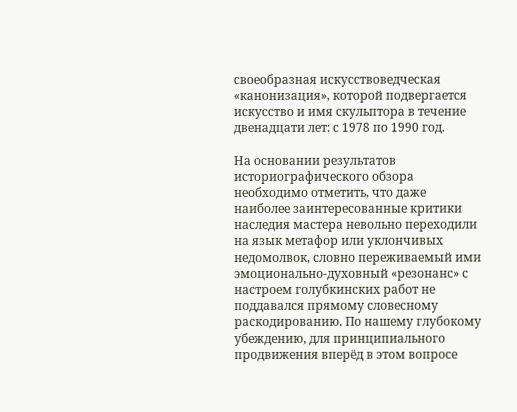своеобразная искусствоведческая «канонизация», которой подвергается искусство и имя скульптора в течение двенадцати лет: с 1978 по 1990 год.

На основании результатов историографического обзора необходимо отметить, что даже наиболее заинтересованные критики наследия мастера невольно переходили на язык метафор или уклончивых недомолвок, словно переживаемый ими эмоционально-духовный «резонанс» с настроем голубкинских работ не поддавался прямому словесному раскодированию. По нашему глубокому убеждению, для принципиального продвижения вперёд в этом вопросе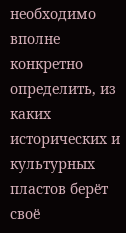необходимо вполне конкретно определить, из каких исторических и культурных пластов берёт своё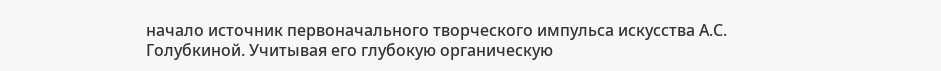начало источник первоначального творческого импульса искусства А.С. Голубкиной. Учитывая его глубокую органическую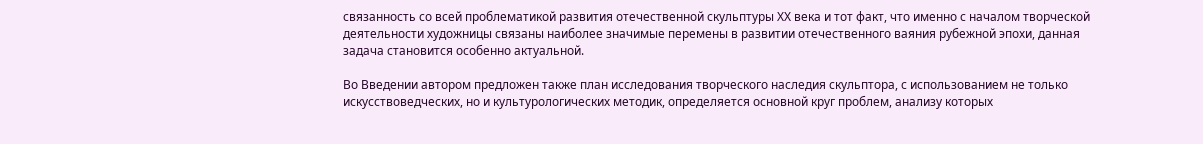связанность со всей проблематикой развития отечественной скульптуры ХХ века и тот факт, что именно с началом творческой деятельности художницы связаны наиболее значимые перемены в развитии отечественного ваяния рубежной эпохи, данная задача становится особенно актуальной.

Во Введении автором предложен также план исследования творческого наследия скульптора, с использованием не только искусствоведческих, но и культурологических методик, определяется основной круг проблем, анализу которых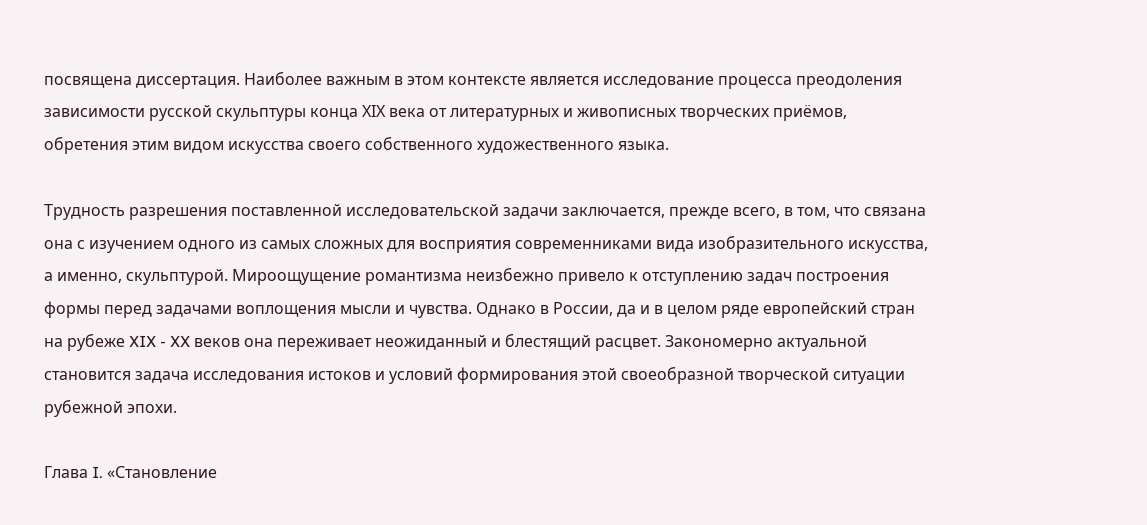посвящена диссертация. Наиболее важным в этом контексте является исследование процесса преодоления зависимости русской скульптуры конца ХIХ века от литературных и живописных творческих приёмов, обретения этим видом искусства своего собственного художественного языка.

Трудность разрешения поставленной исследовательской задачи заключается, прежде всего, в том, что связана она с изучением одного из самых сложных для восприятия современниками вида изобразительного искусства, а именно, скульптурой. Мироощущение романтизма неизбежно привело к отступлению задач построения формы перед задачами воплощения мысли и чувства. Однако в России, да и в целом ряде европейский стран на рубеже XIX - XX веков она переживает неожиданный и блестящий расцвет. Закономерно актуальной становится задача исследования истоков и условий формирования этой своеобразной творческой ситуации рубежной эпохи.

Глава I. «Становление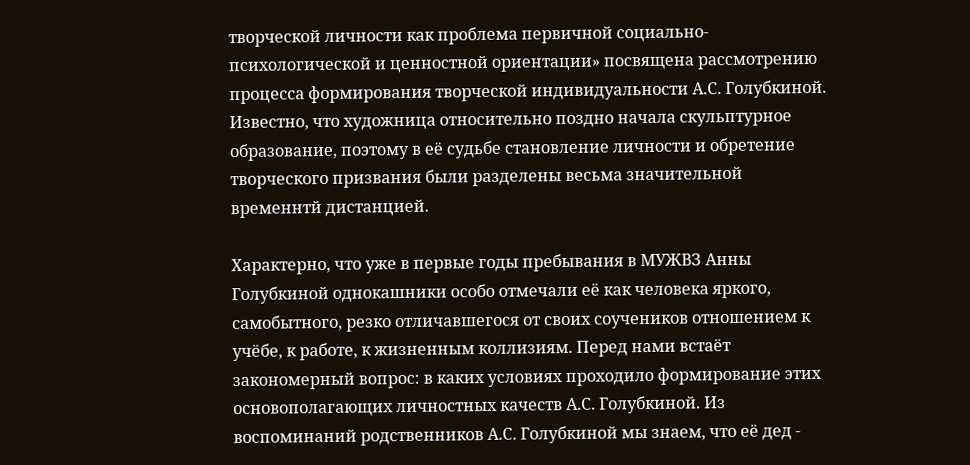творческой личности как проблема первичной социально-психологической и ценностной ориентации» посвящена рассмотрению процесса формирования творческой индивидуальности А.С. Голубкиной. Известно, что художница относительно поздно начала скульптурное образование, поэтому в её судьбе становление личности и обретение творческого призвания были разделены весьма значительной временнтй дистанцией.

Характерно, что уже в первые годы пребывания в МУЖВЗ Анны Голубкиной однокашники особо отмечали её как человека яркого, самобытного, резко отличавшегося от своих соучеников отношением к учёбе, к работе, к жизненным коллизиям. Перед нами встаёт закономерный вопрос: в каких условиях проходило формирование этих основополагающих личностных качеств А.С. Голубкиной. Из воспоминаний родственников А.С. Голубкиной мы знаем, что её дед -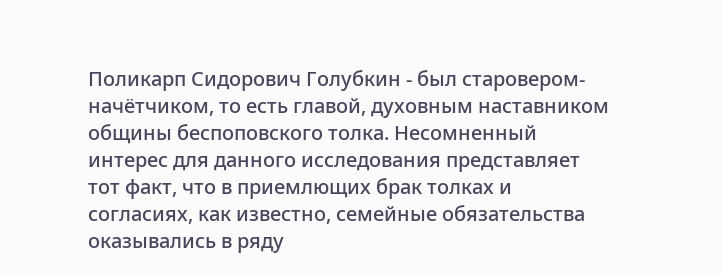Поликарп Сидорович Голубкин - был старовером-начётчиком, то есть главой, духовным наставником общины беспоповского толка. Несомненный интерес для данного исследования представляет тот факт, что в приемлющих брак толках и согласиях, как известно, семейные обязательства оказывались в ряду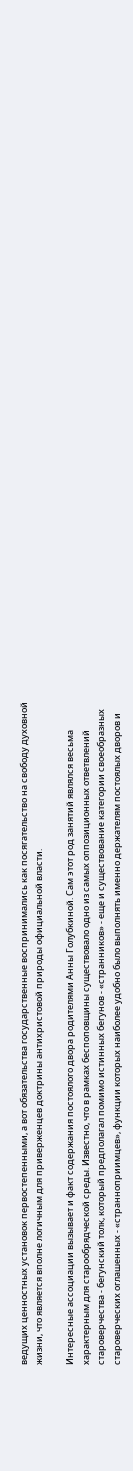ведущих ценностных установок первостепенными, а вот обязательства государственные воспринимались как посягательство на свободу духовной жизни, что является вполне логичным для приверженцев доктрины антихристовой природы официальной власти.

Интересные ассоциации вызывает и факт содержания постоялого двора родителями Анны Голубкиной. Сам этот род занятий являлся весьма характерным для старообрядческой среды. Известно, что в рамках беспоповщины существовало одно из самых оппозиционных ответвлений староверчества - бегунский толк, который предполагал помимо истинных бегунов - «странников» - еще и существование категории своеобразных староверческих оглашенных - «странноприимцев», функции которых наиболее удобно было выполнять именно держателям постоялых дворов и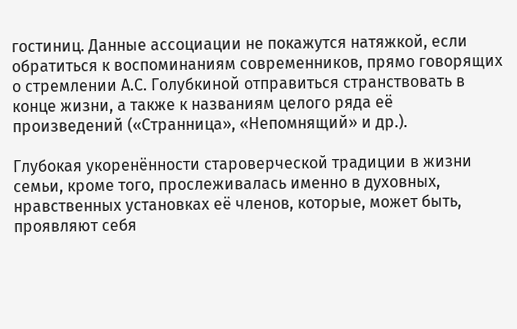гостиниц. Данные ассоциации не покажутся натяжкой, если обратиться к воспоминаниям современников, прямо говорящих о стремлении А.С. Голубкиной отправиться странствовать в конце жизни, а также к названиям целого ряда её произведений («Странница», «Непомнящий» и др.).

Глубокая укоренённости староверческой традиции в жизни семьи, кроме того, прослеживалась именно в духовных, нравственных установках её членов, которые, может быть, проявляют себя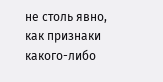не столь явно, как признаки какого-либо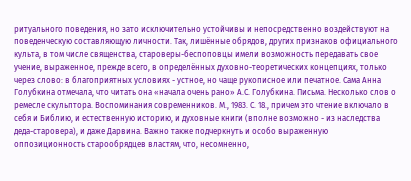ритуального поведения, но зато исключительно устойчивы и непосредственно воздействуют на поведенческую составляющую личности. Так, лишённые обрядов, других признаков официального культа, в том числе священства, староверы-беспоповцы имели возможность передавать свое учение, выраженное, прежде всего, в определённых духовно-теоретических концепциях, только через слово: в благоприятных условиях - устное, но чаще рукописное или печатное. Сама Анна Голубкина отмечала, что читать она «начала очень рано» А.С. Голубкина. Письма. Несколько слов о ремесле скульптора. Воспоминания современников. М., 1983. С. 18., причем это чтение включало в себя и Библию, и естественную историю, и духовные книги (вполне возможно - из наследства деда-старовера), и даже Дарвина. Важно также подчеркнуть и особо выраженную оппозиционность старообрядцев властям, что, несомненно,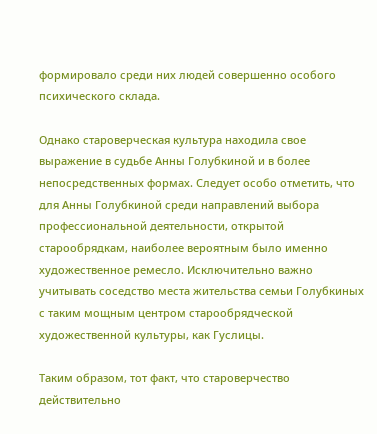формировало среди них людей совершенно особого психического склада.

Однако староверческая культура находила свое выражение в судьбе Анны Голубкиной и в более непосредственных формах. Следует особо отметить, что для Анны Голубкиной среди направлений выбора профессиональной деятельности, открытой старообрядкам, наиболее вероятным было именно художественное ремесло. Исключительно важно учитывать соседство места жительства семьи Голубкиных с таким мощным центром старообрядческой художественной культуры, как Гуслицы.

Таким образом, тот факт, что староверчество действительно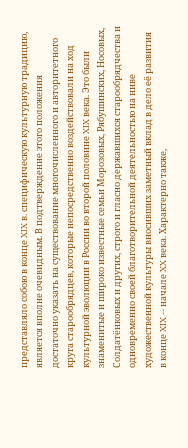представляло собою в конце XIX в. специфическую культурную традицию, является вполне очевидным. В подтверждение этого положения достаточно указать на существование многочисленного и авторитетного круга старообрядцев, которые непосредственно воздействовали на ход культурной эволюции в России во второй половине XIX века. Это были знаменитые и широко известные семьи Морозовых, Рябушинских, Носовых, Солдатёнковых и других, строго и гласно державшихся старообрядчества и одновременно своей благотворительной деятельностью на ниве художественной культуры вносивших заметный вклад в дело её развития в конце XIX -- начале XX века. Характерно также,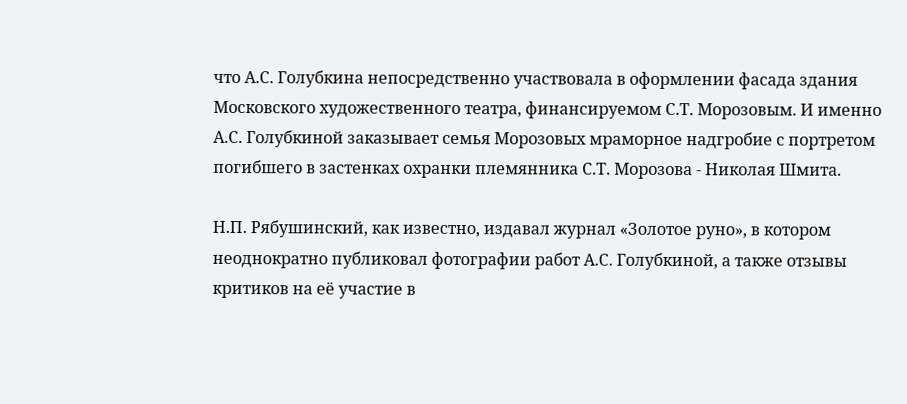что А.С. Голубкина непосредственно участвовала в оформлении фасада здания Московского художественного театра, финансируемом С.Т. Морозовым. И именно А.С. Голубкиной заказывает семья Морозовых мраморное надгробие с портретом погибшего в застенках охранки племянника С.Т. Морозова - Николая Шмита.

Н.П. Рябушинский, как известно, издавал журнал «Золотое руно», в котором неоднократно публиковал фотографии работ А.С. Голубкиной, а также отзывы критиков на её участие в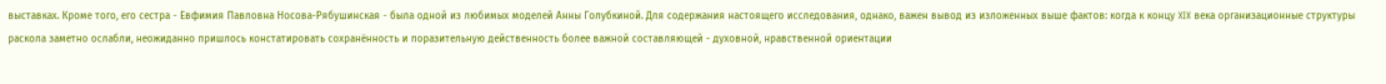выставках. Кроме того, его сестра - Евфимия Павловна Носова-Рябушинская - была одной из любимых моделей Анны Голубкиной. Для содержания настоящего исследования, однако, важен вывод из изложенных выше фактов: когда к концу XIX века организационные структуры раскола заметно ослабли, неожиданно пришлось констатировать сохранённость и поразительную действенность более важной составляющей - духовной, нравственной ориентации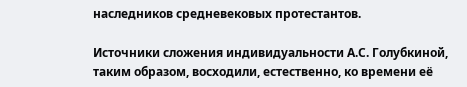наследников средневековых протестантов.

Источники сложения индивидуальности А.С. Голубкиной, таким образом, восходили, естественно, ко времени её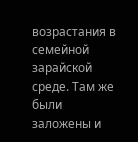возрастания в семейной зарайской среде. Там же были заложены и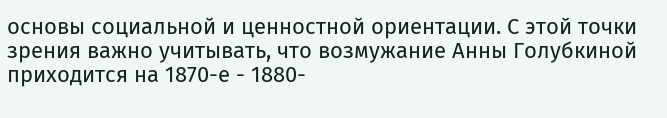основы социальной и ценностной ориентации. С этой точки зрения важно учитывать, что возмужание Анны Голубкиной приходится на 1870-е - 1880-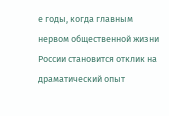е годы, когда главным нервом общественной жизни России становится отклик на драматический опыт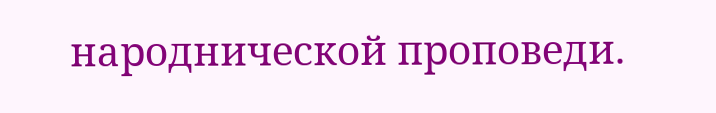народнической проповеди.